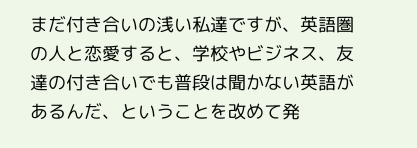まだ付き合いの浅い私達ですが、英語圏の人と恋愛すると、学校やビジネス、友達の付き合いでも普段は聞かない英語があるんだ、ということを改めて発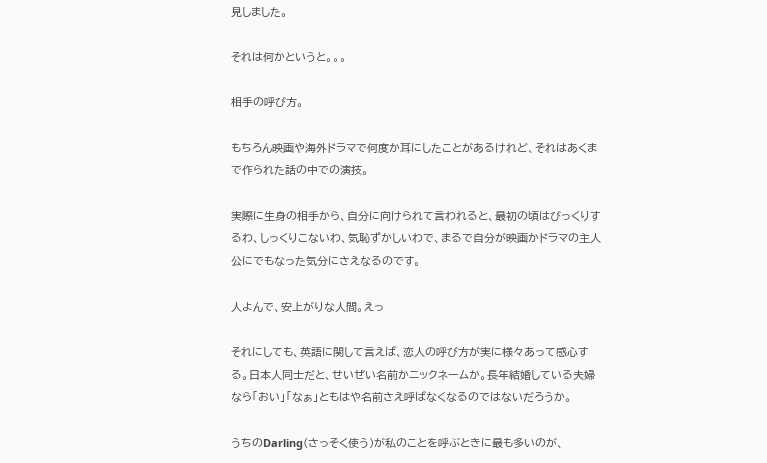見しました。

それは何かというと。。。

相手の呼び方。

もちろん映画や海外ドラマで何度か耳にしたことがあるけれど、それはあくまで作られた話の中での演技。

実際に生身の相手から、自分に向けられて言われると、最初の頃はびっくりするわ、しっくりこないわ、気恥ずかしいわで、まるで自分が映画かドラマの主人公にでもなった気分にさえなるのです。

人よんで、安上がりな人間。えっ

それにしても、英語に関して言えば、恋人の呼び方が実に様々あって感心する。日本人同士だと、せいぜい名前かニックネームか。長年結婚している夫婦なら「おい」「なぁ」ともはや名前さえ呼ばなくなるのではないだろうか。

うちのDarling(さっそく使う)が私のことを呼ぶときに最も多いのが、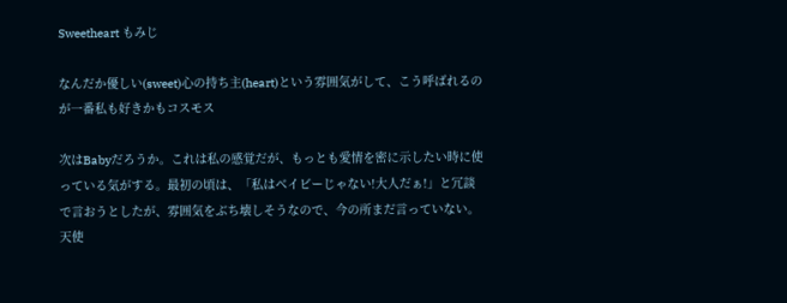Sweetheart もみじ

なんだか優しい(sweet)心の持ち主(heart)という雰囲気がして、こう呼ばれるのが一番私も好きかもコスモス

次はBabyだろうか。これは私の感覚だが、もっとも愛情を密に示したい時に使っている気がする。最初の頃は、「私はベイビーじゃない!大人だぁ!」と冗談で言おうとしたが、雰囲気をぶち壊しそうなので、今の所まだ言っていない。天使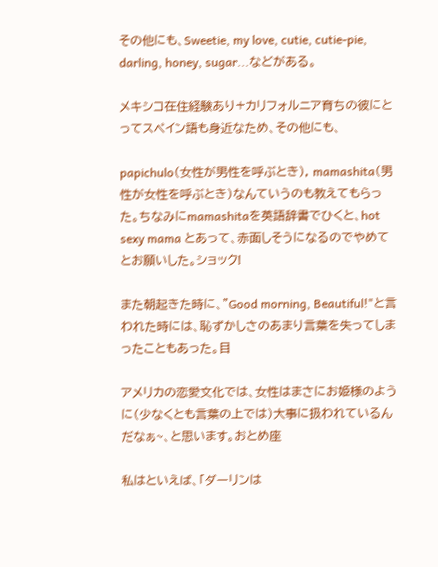その他にも、Sweetie, my love, cutie, cutie-pie, darling, honey, sugar...などがある。

メキシコ在住経験あり+カリフォルニア育ちの彼にとってスペイン語も身近なため、その他にも、

papichulo(女性が男性を呼ぶとき), mamashita(男性が女性を呼ぶとき)なんていうのも教えてもらった。ちなみにmamashitaを英語辞書でひくと、hot sexy mama とあって、赤面しそうになるのでやめてとお願いした。ショック!

また朝起きた時に、"Good morning, Beautiful!"と言われた時には、恥ずかしさのあまり言葉を失ってしまったこともあった。目

アメリカの恋愛文化では、女性はまさにお姫様のように(少なくとも言葉の上では)大事に扱われているんだなぁ~、と思います。おとめ座

私はといえば、「ダーリンは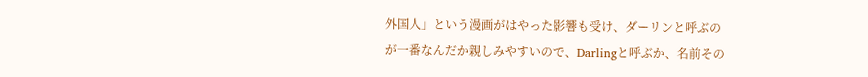外国人」という漫画がはやった影響も受け、ダーリンと呼ぶのが一番なんだか親しみやすいので、Darlingと呼ぶか、名前その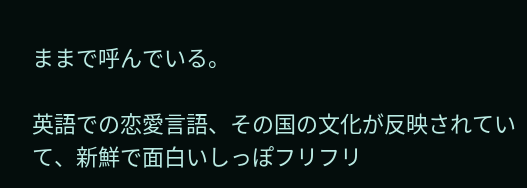ままで呼んでいる。

英語での恋愛言語、その国の文化が反映されていて、新鮮で面白いしっぽフリフリ